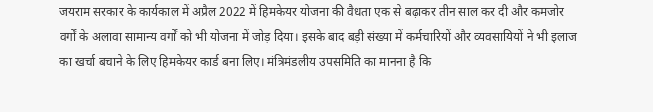जयराम सरकार के कार्यकाल में अप्रैल 2022 में हिमकेयर योजना की वैधता एक से बढ़ाकर तीन साल कर दी और कमजोर वर्गों के अलावा सामान्य वर्गों को भी योजना में जोड़ दिया। इसके बाद बड़ी संख्या में कर्मचारियों और व्यवसायियों ने भी इलाज का खर्चा बचाने के लिए हिमकेयर कार्ड बना लिए। मंत्रिमंडलीय उपसमिति का मानना है कि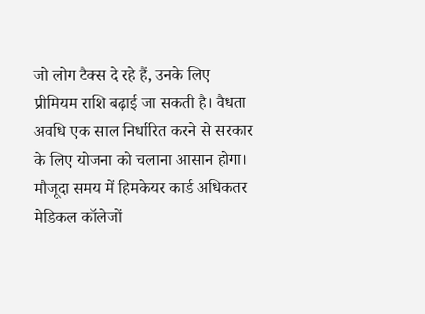जो लोग टैक्स दे रहे हैं, उनके लिए प्रीमियम राशि बढ़ाई जा सकती है। वैधता अवधि एक साल निर्धारित करने से सरकार के लिए योजना को चलाना आसान होगा। मौजूदा समय में हिमकेयर कार्ड अधिकतर मेडिकल कॉलेजों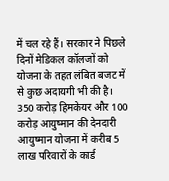में चल रहे हैं। सरकार ने पिछले दिनों मेडिकल कॉलजों को योजना के तहत लंबित बजट में से कुछ अदायगी भी की है।
350 करोड़ हिमकेयर और 100 करोड़ आयुष्मान की देनदारी
आयुष्मान योजना में करीब 5 लाख परिवारों के कार्ड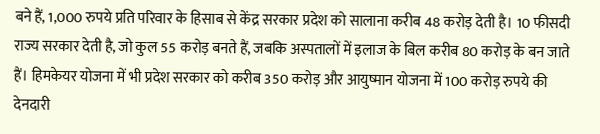बने हैं, 1,000 रुपये प्रति परिवार के हिसाब से केंद्र सरकार प्रदेश को सालाना करीब 48 करोड़ देती है। 10 फीसदी राज्य सरकार देती है, जो कुल 55 करोड़ बनते हैं, जबकि अस्पतालों में इलाज के बिल करीब 80 करोड़ के बन जाते हैं। हिमकेयर योजना में भी प्रदेश सरकार को करीब 350 करोड़ और आयुष्मान योजना में 100 करोड़ रुपये की देनदारी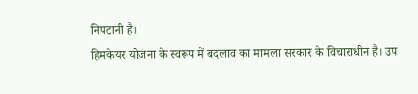निपटानी है।
हिमकेयर योजना के स्वरूप में बदलाव का मामला सरकार के विचाराधीन है। उप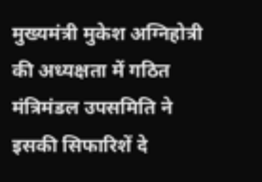मुख्यमंत्री मुकेश अग्निहोत्री की अध्यक्षता में गठित मंत्रिमंडल उपसमिति ने इसकी सिफारिशें दे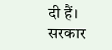दी हैं। सरकार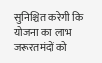सुनिश्चित करेगी कि योजना का लाभ जरूरतमंदों को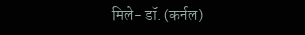मिले- डॉ. (कर्नल)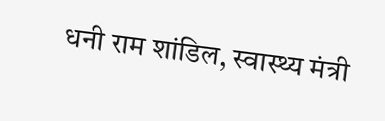धनी राम शांडिल, स्वास्थ्य मंत्री